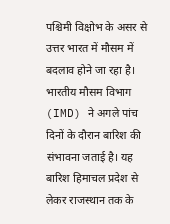पश्चिमी विक्षोभ के असर से उत्तर भारत में मौसम में बदलाव होने जा रहा है। भारतीय मौसम विभाग (IMD) ने अगले पांच दिनों के दौरान बारिश की संभावना जताई है। यह बारिश हिमाचल प्रदेश से लेकर राजस्थान तक के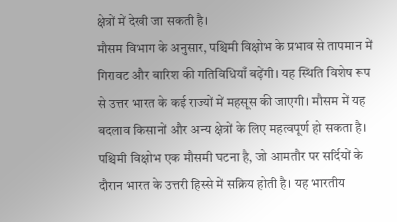क्षेत्रों में देखी जा सकती है।
मौसम विभाग के अनुसार, पश्चिमी विक्षोभ के प्रभाव से तापमान में गिरावट और बारिश की गतिविधियाँ बढ़ेंगी। यह स्थिति विशेष रूप से उत्तर भारत के कई राज्यों में महसूस की जाएगी। मौसम में यह बदलाव किसानों और अन्य क्षेत्रों के लिए महत्वपूर्ण हो सकता है।
पश्चिमी विक्षोभ एक मौसमी घटना है, जो आमतौर पर सर्दियों के दौरान भारत के उत्तरी हिस्से में सक्रिय होती है। यह भारतीय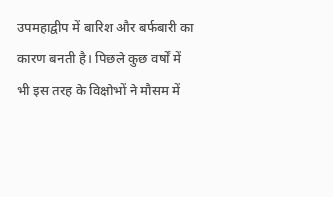उपमहाद्वीप में बारिश और बर्फबारी का कारण बनती है। पिछले कुछ वर्षों में भी इस तरह के विक्षोभों ने मौसम में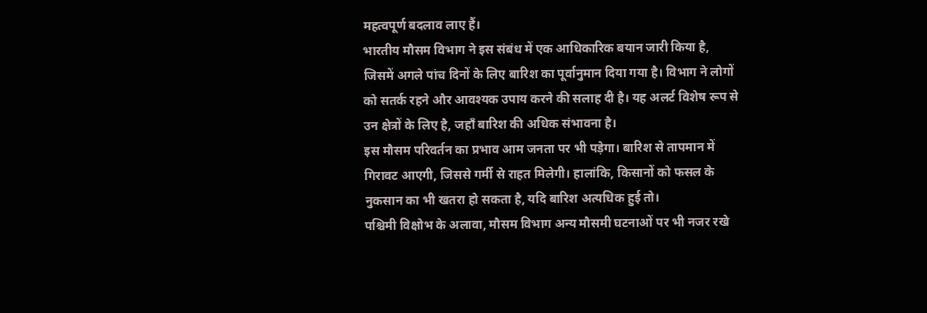महत्वपूर्ण बदलाव लाए हैं।
भारतीय मौसम विभाग ने इस संबंध में एक आधिकारिक बयान जारी किया है, जिसमें अगले पांच दिनों के लिए बारिश का पूर्वानुमान दिया गया है। विभाग ने लोगों को सतर्क रहने और आवश्यक उपाय करने की सलाह दी है। यह अलर्ट विशेष रूप से उन क्षेत्रों के लिए है, जहाँ बारिश की अधिक संभावना है।
इस मौसम परिवर्तन का प्रभाव आम जनता पर भी पड़ेगा। बारिश से तापमान में गिरावट आएगी, जिससे गर्मी से राहत मिलेगी। हालांकि, किसानों को फसल के नुकसान का भी खतरा हो सकता है, यदि बारिश अत्यधिक हुई तो।
पश्चिमी विक्षोभ के अलावा, मौसम विभाग अन्य मौसमी घटनाओं पर भी नजर रखे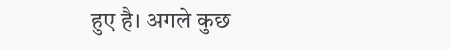हुए है। अगले कुछ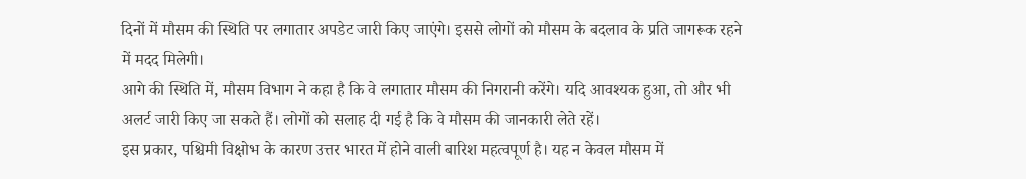दिनों में मौसम की स्थिति पर लगातार अपडेट जारी किए जाएंगे। इससे लोगों को मौसम के बदलाव के प्रति जागरूक रहने में मदद मिलेगी।
आगे की स्थिति में, मौसम विभाग ने कहा है कि वे लगातार मौसम की निगरानी करेंगे। यदि आवश्यक हुआ, तो और भी अलर्ट जारी किए जा सकते हैं। लोगों को सलाह दी गई है कि वे मौसम की जानकारी लेते रहें।
इस प्रकार, पश्चिमी विक्षोभ के कारण उत्तर भारत में होने वाली बारिश महत्वपूर्ण है। यह न केवल मौसम में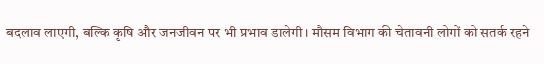बदलाव लाएगी, बल्कि कृषि और जनजीवन पर भी प्रभाव डालेगी। मौसम विभाग की चेतावनी लोगों को सतर्क रहने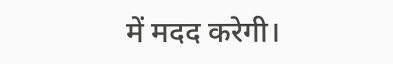में मदद करेगी।